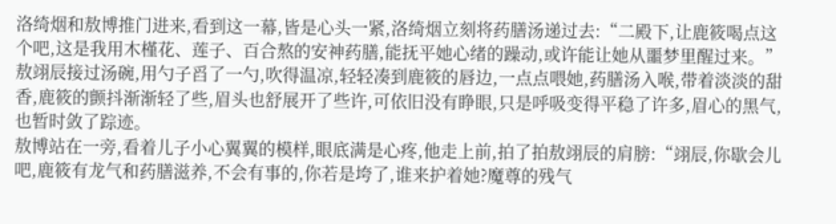洛绮烟和敖博推门进来,看到这一幕,皆是心头一紧,洛绮烟立刻将药膳汤递过去:“二殿下,让鹿筱喝点这个吧,这是我用木槿花、莲子、百合熬的安神药膳,能抚平她心绪的躁动,或许能让她从噩梦里醒过来。”敖翊辰接过汤碗,用勺子舀了一勺,吹得温凉,轻轻凑到鹿筱的唇边,一点点喂她,药膳汤入喉,带着淡淡的甜香,鹿筱的颤抖渐渐轻了些,眉头也舒展开了些许,可依旧没有睁眼,只是呼吸变得平稳了许多,眉心的黑气,也暂时敛了踪迹。
敖博站在一旁,看着儿子小心翼翼的模样,眼底满是心疼,他走上前,拍了拍敖翊辰的肩膀:“翊辰,你歇会儿吧,鹿筱有龙气和药膳滋养,不会有事的,你若是垮了,谁来护着她?魔尊的残气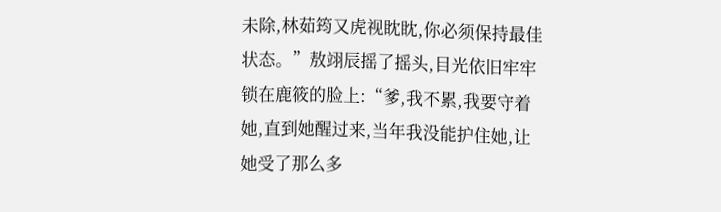未除,林茹筠又虎视眈眈,你必须保持最佳状态。”敖翊辰摇了摇头,目光依旧牢牢锁在鹿筱的脸上:“爹,我不累,我要守着她,直到她醒过来,当年我没能护住她,让她受了那么多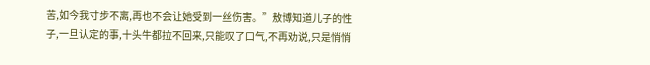苦,如今我寸步不离,再也不会让她受到一丝伤害。”敖博知道儿子的性子,一旦认定的事,十头牛都拉不回来,只能叹了口气,不再劝说,只是悄悄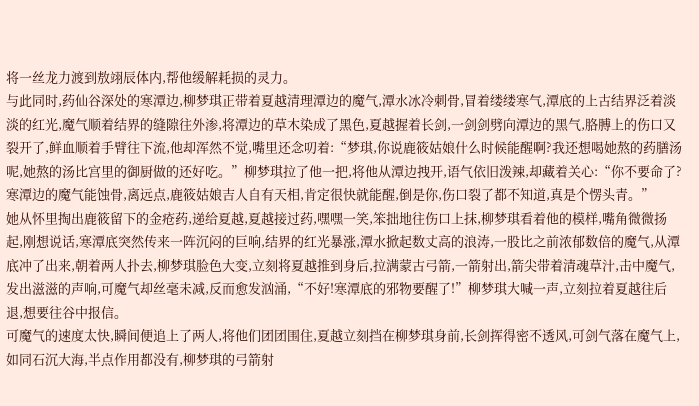将一丝龙力渡到敖翊辰体内,帮他缓解耗损的灵力。
与此同时,药仙谷深处的寒潭边,柳梦琪正带着夏越清理潭边的魔气,潭水冰冷刺骨,冒着缕缕寒气,潭底的上古结界泛着淡淡的红光,魔气顺着结界的缝隙往外渗,将潭边的草木染成了黑色,夏越握着长剑,一剑剑劈向潭边的黑气,胳膊上的伤口又裂开了,鲜血顺着手臂往下流,他却浑然不觉,嘴里还念叨着:“梦琪,你说鹿筱姑娘什么时候能醒啊?我还想喝她熬的药膳汤呢,她熬的汤比宫里的御厨做的还好吃。”柳梦琪拉了他一把,将他从潭边拽开,语气依旧泼辣,却藏着关心:“你不要命了?寒潭边的魔气能蚀骨,离远点,鹿筱姑娘吉人自有天相,肯定很快就能醒,倒是你,伤口裂了都不知道,真是个愣头青。”
她从怀里掏出鹿筱留下的金疮药,递给夏越,夏越接过药,嘿嘿一笑,笨拙地往伤口上抹,柳梦琪看着他的模样,嘴角微微扬起,刚想说话,寒潭底突然传来一阵沉闷的巨响,结界的红光暴涨,潭水掀起数丈高的浪涛,一股比之前浓郁数倍的魔气,从潭底冲了出来,朝着两人扑去,柳梦琪脸色大变,立刻将夏越推到身后,拉满蒙古弓箭,一箭射出,箭尖带着清魂草汁,击中魔气,发出滋滋的声响,可魔气却丝毫未减,反而愈发汹涌,“不好!寒潭底的邪物要醒了!”柳梦琪大喊一声,立刻拉着夏越往后退,想要往谷中报信。
可魔气的速度太快,瞬间便追上了两人,将他们团团围住,夏越立刻挡在柳梦琪身前,长剑挥得密不透风,可剑气落在魔气上,如同石沉大海,半点作用都没有,柳梦琪的弓箭射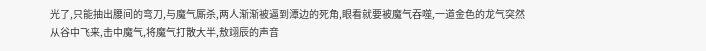光了,只能抽出腰间的弯刀,与魔气厮杀,两人渐渐被逼到潭边的死角,眼看就要被魔气吞噬,一道金色的龙气突然从谷中飞来,击中魔气,将魔气打散大半,敖翊辰的声音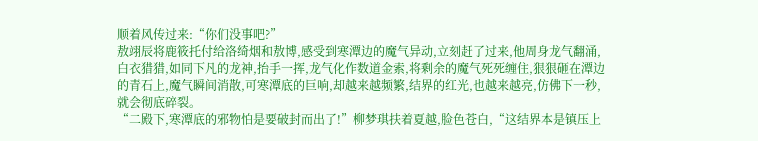顺着风传过来:“你们没事吧?”
敖翊辰将鹿筱托付给洛绮烟和敖博,感受到寒潭边的魔气异动,立刻赶了过来,他周身龙气翻涌,白衣猎猎,如同下凡的龙神,抬手一挥,龙气化作数道金索,将剩余的魔气死死缠住,狠狠砸在潭边的青石上,魔气瞬间消散,可寒潭底的巨响,却越来越频繁,结界的红光,也越来越亮,仿佛下一秒,就会彻底碎裂。
“二殿下,寒潭底的邪物怕是要破封而出了!”柳梦琪扶着夏越,脸色苍白,“这结界本是镇压上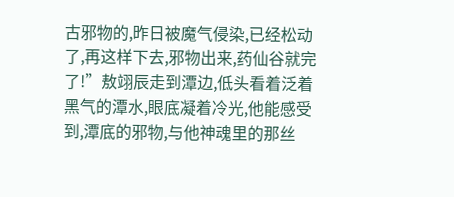古邪物的,昨日被魔气侵染,已经松动了,再这样下去,邪物出来,药仙谷就完了!”敖翊辰走到潭边,低头看着泛着黑气的潭水,眼底凝着冷光,他能感受到,潭底的邪物,与他神魂里的那丝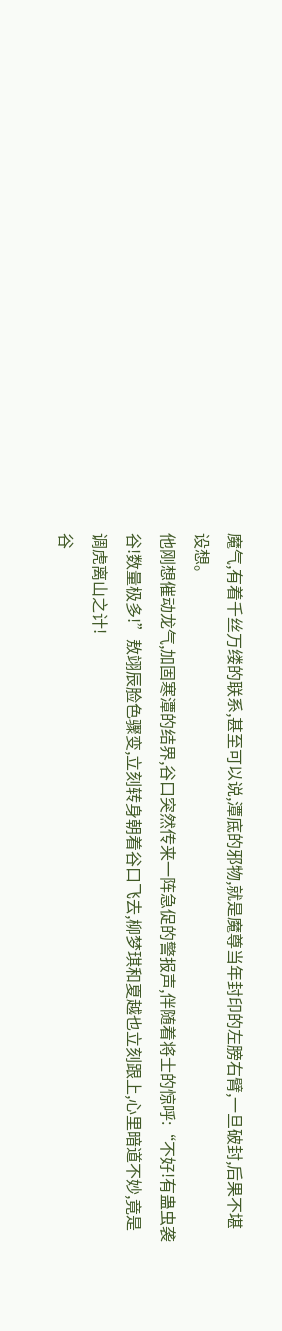魔气,有着千丝万缕的联系,甚至可以说,潭底的邪物,就是魔尊当年封印的左膀右臂,一旦破封,后果不堪设想。
他刚想催动龙气,加固寒潭的结界,谷口突然传来一阵急促的警报声,伴随着将士的惊呼:“不好!有蛊虫袭谷!数量极多!”敖翊辰脸色骤变,立刻转身朝着谷口飞去,柳梦琪和夏越也立刻跟上,心里暗道不妙,竟是调虎离山之计!
谷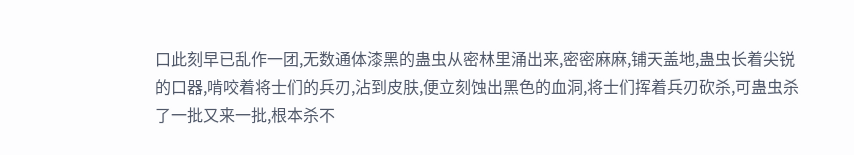口此刻早已乱作一团,无数通体漆黑的蛊虫从密林里涌出来,密密麻麻,铺天盖地,蛊虫长着尖锐的口器,啃咬着将士们的兵刃,沾到皮肤,便立刻蚀出黑色的血洞,将士们挥着兵刃砍杀,可蛊虫杀了一批又来一批,根本杀不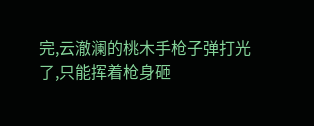完,云澈澜的桃木手枪子弹打光了,只能挥着枪身砸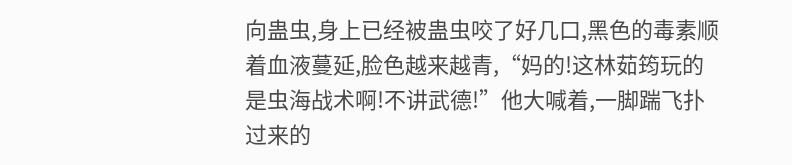向蛊虫,身上已经被蛊虫咬了好几口,黑色的毒素顺着血液蔓延,脸色越来越青,“妈的!这林茹筠玩的是虫海战术啊!不讲武德!”他大喊着,一脚踹飞扑过来的